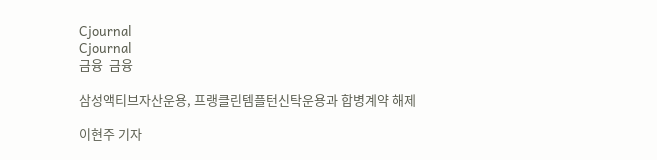Cjournal
Cjournal
금융  금융

삼성액티브자산운용, 프랭클린템플턴신탁운용과 합병계약 해제

이현주 기자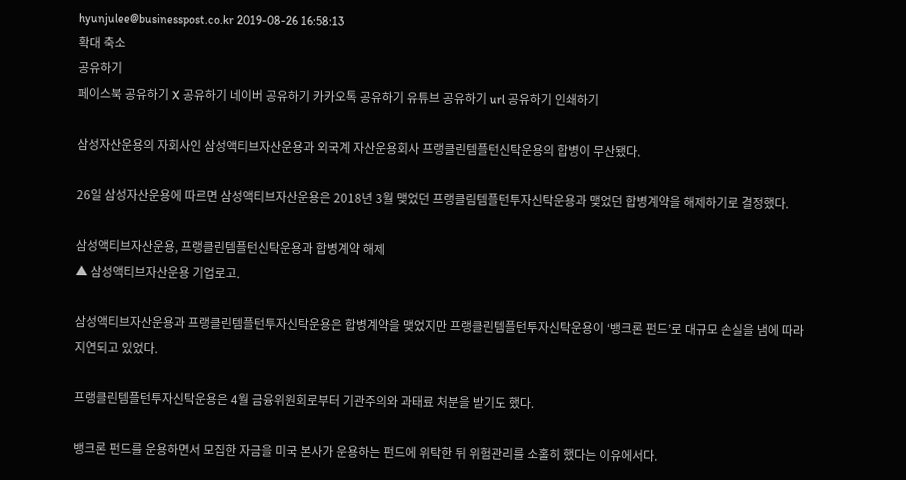hyunjulee@businesspost.co.kr 2019-08-26 16:58:13
확대 축소
공유하기
페이스북 공유하기 X 공유하기 네이버 공유하기 카카오톡 공유하기 유튜브 공유하기 url 공유하기 인쇄하기

삼성자산운용의 자회사인 삼성액티브자산운용과 외국계 자산운용회사 프랭클린템플턴신탁운용의 합병이 무산됐다.

26일 삼성자산운용에 따르면 삼성액티브자산운용은 2018년 3월 맺었던 프랭클림템플턴투자신탁운용과 맺었던 합병계약을 해제하기로 결정했다.

삼성액티브자산운용, 프랭클린템플턴신탁운용과 합병계약 해제
▲ 삼성액티브자산운용 기업로고.

삼성액티브자산운용과 프랭클린템플턴투자신탁운용은 합병계약을 맺었지만 프랭클린템플턴투자신탁운용이 ‘뱅크론 펀드’로 대규모 손실을 냄에 따라 지연되고 있었다.

프랭클린템플턴투자신탁운용은 4월 금융위원회로부터 기관주의와 과태료 처분을 받기도 했다.

뱅크론 펀드를 운용하면서 모집한 자금을 미국 본사가 운용하는 펀드에 위탁한 뒤 위험관리를 소홀히 했다는 이유에서다.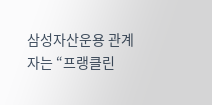삼성자산운용 관계자는 “프랭클린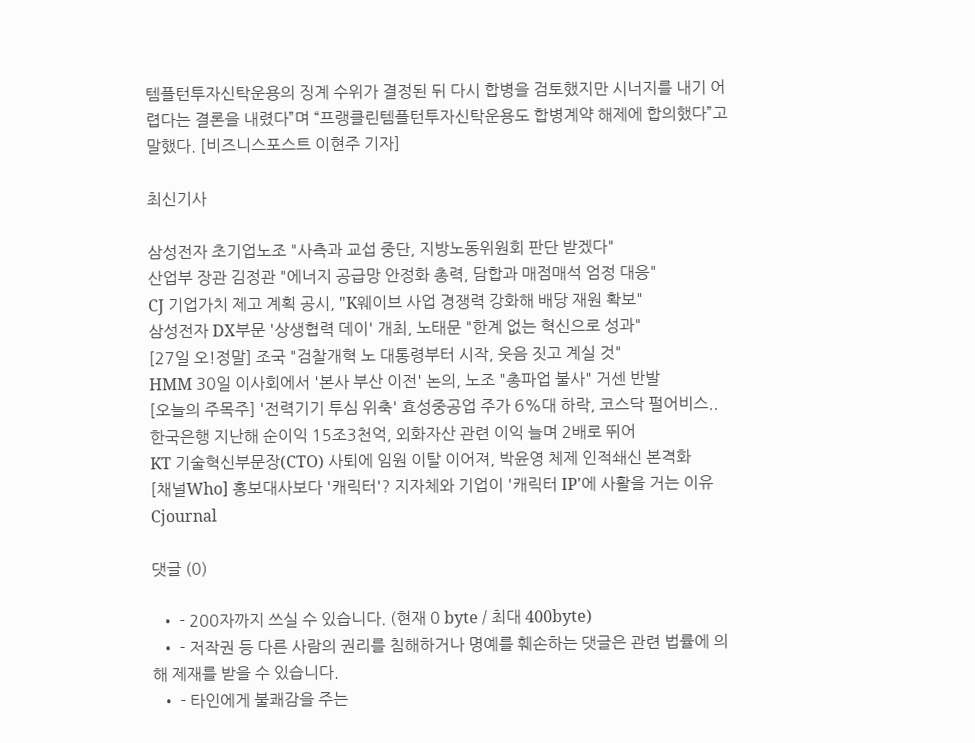템플턴투자신탁운용의 징계 수위가 결정된 뒤 다시 합병을 검토했지만 시너지를 내기 어렵다는 결론을 내렸다”며 “프랭클린템플턴투자신탁운용도 합병계약 해제에 합의했다”고 말했다. [비즈니스포스트 이현주 기자]

최신기사

삼성전자 초기업노조 "사측과 교섭 중단, 지방노동위원회 판단 받겠다"
산업부 장관 김정관 "에너지 공급망 안정화 총력, 담합과 매점매석 엄정 대응"
CJ 기업가치 제고 계획 공시, "K웨이브 사업 경쟁력 강화해 배당 재원 확보"
삼성전자 DX부문 '상생협력 데이' 개최, 노태문 "한계 없는 혁신으로 성과"
[27일 오!정말] 조국 "검찰개혁 노 대통령부터 시작, 웃음 짓고 계실 것"
HMM 30일 이사회에서 '본사 부산 이전' 논의, 노조 "총파업 불사" 거센 반발
[오늘의 주목주] '전력기기 투심 위축' 효성중공업 주가 6%대 하락, 코스닥 펄어비스..
한국은행 지난해 순이익 15조3천억, 외화자산 관련 이익 늘며 2배로 뛰어
KT 기술혁신부문장(CTO) 사퇴에 임원 이탈 이어져, 박윤영 체제 인적쇄신 본격화
[채널Who] 홍보대사보다 '캐릭터'? 지자체와 기업이 '캐릭터 IP'에 사활을 거는 이유
Cjournal

댓글 (0)

  • - 200자까지 쓰실 수 있습니다. (현재 0 byte / 최대 400byte)
  • - 저작권 등 다른 사람의 권리를 침해하거나 명예를 훼손하는 댓글은 관련 법률에 의해 제재를 받을 수 있습니다.
  • - 타인에게 불쾌감을 주는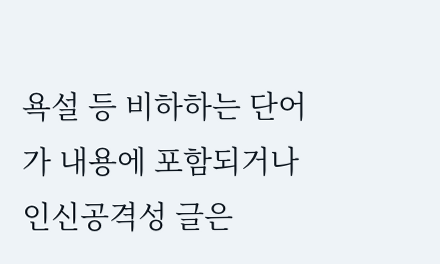욕설 등 비하하는 단어가 내용에 포함되거나 인신공격성 글은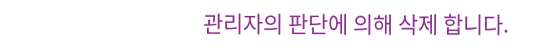관리자의 판단에 의해 삭제 합니다.